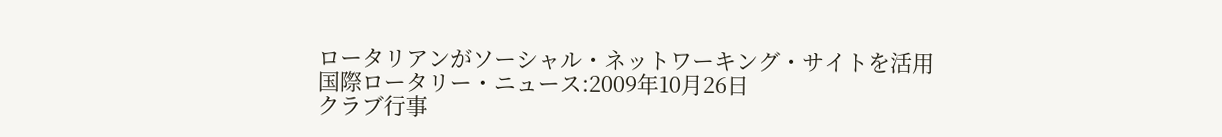ロータリアンがソーシャル・ネットワーキング・サイトを活用
国際ロータリー・ニュース:2009年10月26日
クラブ行事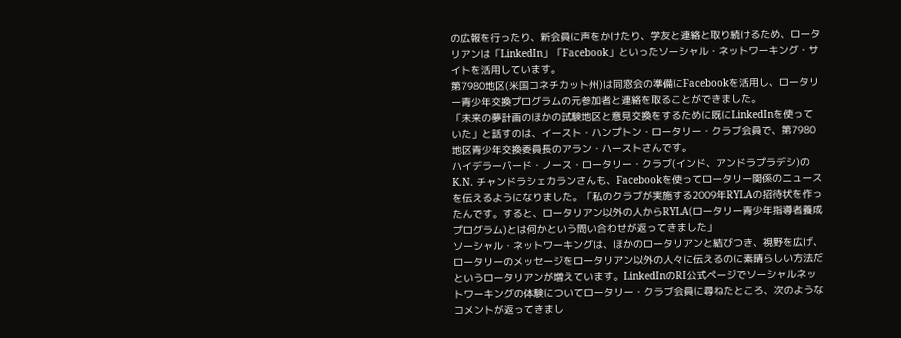の広報を行ったり、新会員に声をかけたり、学友と連絡と取り続けるため、ロータリアンは「LinkedIn」「Facebook」といったソーシャル・ネットワーキング・サイトを活用しています。
第7980地区(米国コネチカット州)は同窓会の準備にFacebookを活用し、ロータリー青少年交換プログラムの元参加者と連絡を取ることができました。
「未来の夢計画のほかの試験地区と意見交換をするために既にLinkedInを使っていた」と話すのは、イースト・ハンプトン・ロータリー・クラブ会員で、第7980地区青少年交換委員長のアラン・ハーストさんです。
ハイデラーバード・ノース・ロータリー・クラブ(インド、アンドラプラデシ)のK.N. チャンドラシェカランさんも、Facebookを使ってロータリー関係のニュースを伝えるようになりました。「私のクラブが実施する2009年RYLAの招待状を作ったんです。すると、ロータリアン以外の人からRYLA(ロータリー青少年指導者養成プログラム)とは何かという問い合わせが返ってきました」
ソーシャル・ネットワーキングは、ほかのロータリアンと結びつき、視野を広げ、ロータリーのメッセージをロータリアン以外の人々に伝えるのに素晴らしい方法だというロータリアンが増えています。LinkedInのRI公式ページでソーシャルネットワーキングの体験についてロータリー・クラブ会員に尋ねたところ、次のようなコメントが返ってきまし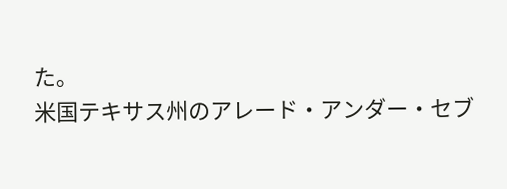た。
米国テキサス州のアレード・アンダー・セブ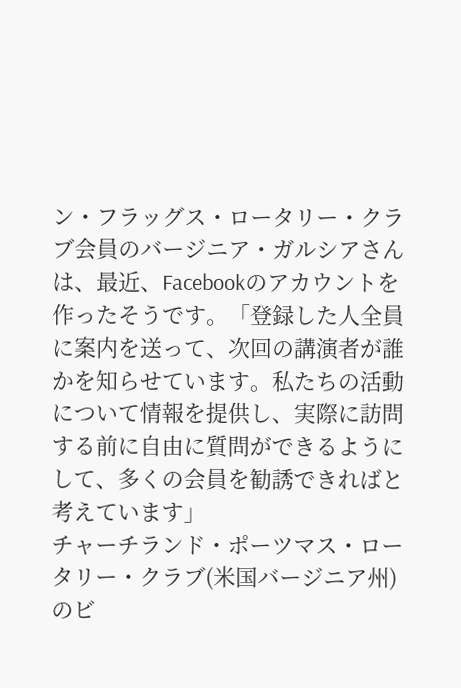ン・フラッグス・ロータリー・クラブ会員のバージニア・ガルシアさんは、最近、Facebookのアカウントを作ったそうです。「登録した人全員に案内を送って、次回の講演者が誰かを知らせています。私たちの活動について情報を提供し、実際に訪問する前に自由に質問ができるようにして、多くの会員を勧誘できればと考えています」
チャーチランド・ポーツマス・ロータリー・クラブ(米国バージニア州)のビ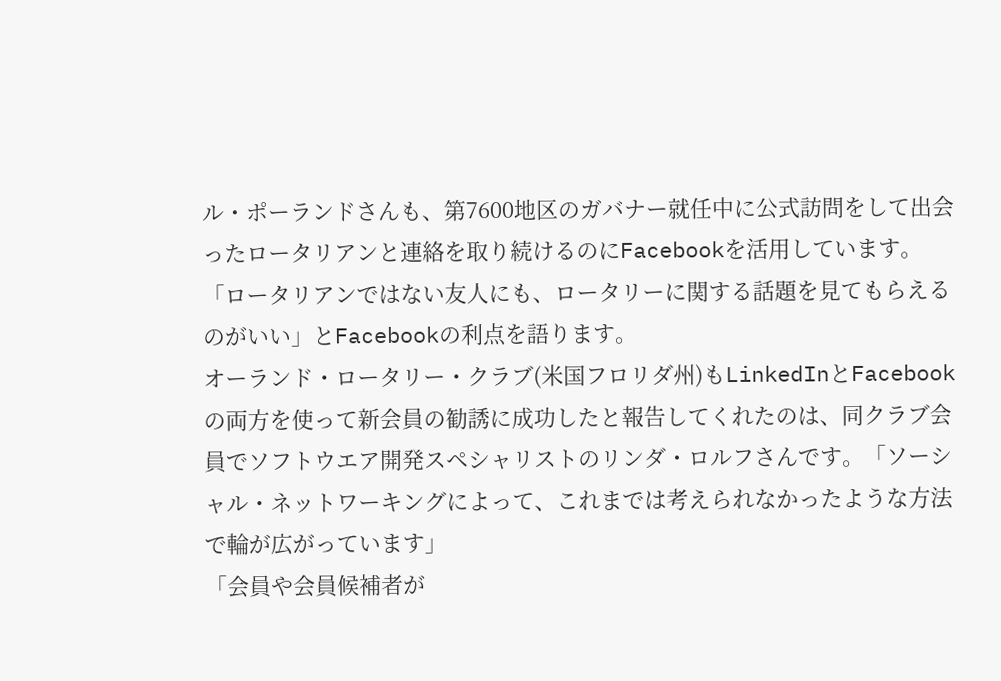ル・ポーランドさんも、第7600地区のガバナー就任中に公式訪問をして出会ったロータリアンと連絡を取り続けるのにFacebookを活用しています。「ロータリアンではない友人にも、ロータリーに関する話題を見てもらえるのがいい」とFacebookの利点を語ります。
オーランド・ロータリー・クラブ(米国フロリダ州)もLinkedInとFacebookの両方を使って新会員の勧誘に成功したと報告してくれたのは、同クラブ会員でソフトウエア開発スペシャリストのリンダ・ロルフさんです。「ソーシャル・ネットワーキングによって、これまでは考えられなかったような方法で輪が広がっています」
「会員や会員候補者が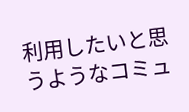利用したいと思うようなコミュ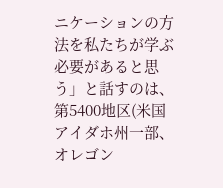ニケーションの方法を私たちが学ぶ必要があると思う」と話すのは、第5400地区(米国アイダホ州一部、オレゴン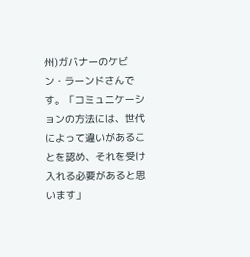州)ガバナーのケビン・ラーンドさんです。「コミュニケーションの方法には、世代によって違いがあることを認め、それを受け入れる必要があると思います」